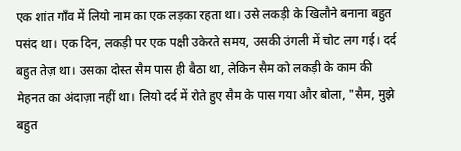एक शांत गाँव में लियो नाम का एक लड़का रहता था। उसे लकड़ी के खिलौने बनाना बहुत पसंद था। एक दिन, लकड़ी पर एक पक्षी उकेरते समय, उसकी उंगली में चोट लग गई। दर्द बहुत तेज़ था। उसका दोस्त सैम पास ही बैठा था, लेकिन सैम को लकड़ी के काम की मेहनत का अंदाज़ा नहीं था। लियो दर्द में रोते हुए सैम के पास गया और बोला, "सैम, मुझे बहुत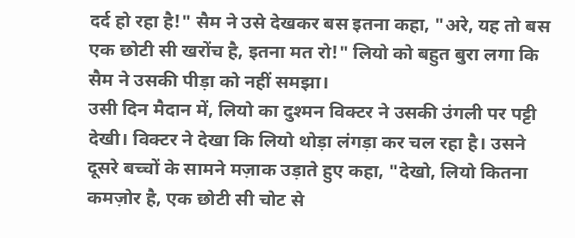दर्द हो रहा है!" सैम ने उसे देखकर बस इतना कहा, "अरे, यह तो बस एक छोटी सी खरोंच है, इतना मत रो!" लियो को बहुत बुरा लगा कि सैम ने उसकी पीड़ा को नहीं समझा।
उसी दिन मैदान में, लियो का दुश्मन विक्टर ने उसकी उंगली पर पट्टी देखी। विक्टर ने देखा कि लियो थोड़ा लंगड़ा कर चल रहा है। उसने दूसरे बच्चों के सामने मज़ाक उड़ाते हुए कहा, "देखो, लियो कितना कमज़ोर है, एक छोटी सी चोट से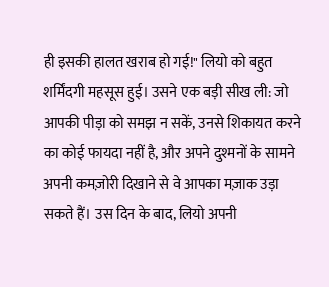ही इसकी हालत खराब हो गई!" लियो को बहुत शर्मिंदगी महसूस हुई। उसने एक बड़ी सीख ली: जो आपकी पीड़ा को समझ न सकें, उनसे शिकायत करने का कोई फायदा नहीं है, और अपने दुश्मनों के सामने अपनी कमज़ोरी दिखाने से वे आपका मज़ाक उड़ा सकते हैं। उस दिन के बाद, लियो अपनी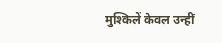मुश्किलें केवल उन्हीं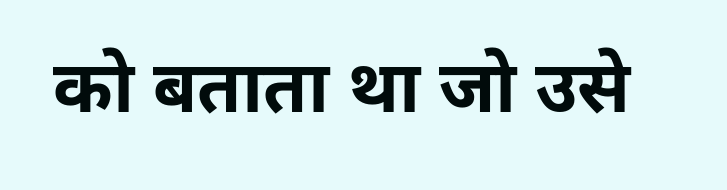को बताता था जो उसे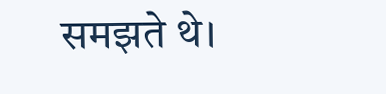समझते थे।